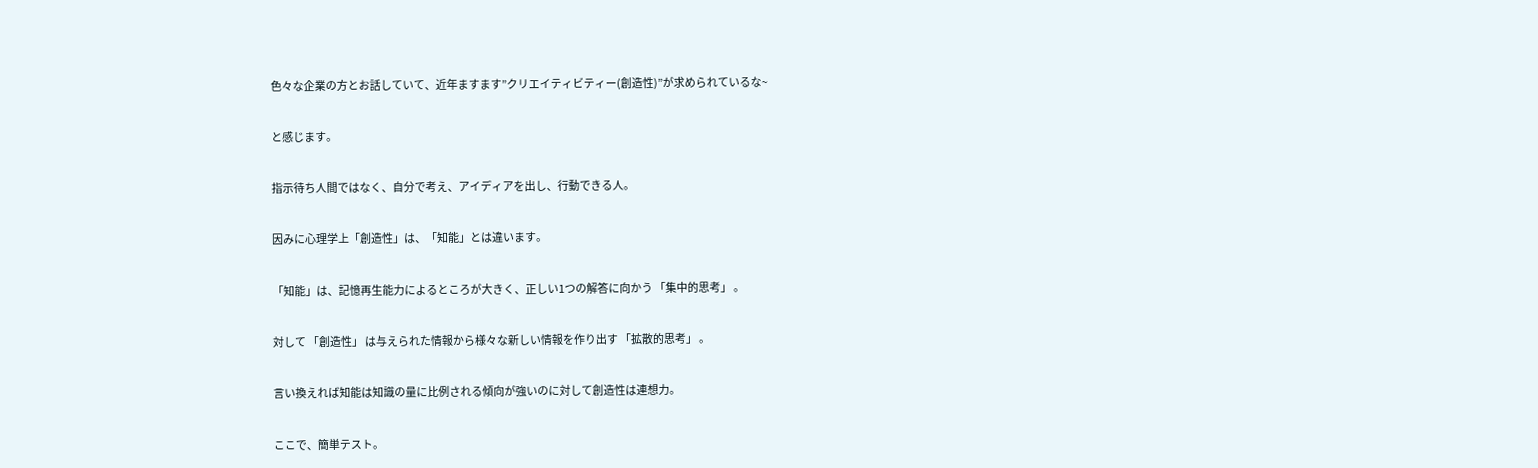色々な企業の方とお話していて、近年ますます”クリエイティビティー(創造性)”が求められているな~


と感じます。


指示待ち人間ではなく、自分で考え、アイディアを出し、行動できる人。


因みに心理学上「創造性」は、「知能」とは違います。


「知能」は、記憶再生能力によるところが大きく、正しい1つの解答に向かう 「集中的思考」 。


対して 「創造性」 は与えられた情報から様々な新しい情報を作り出す 「拡散的思考」 。


言い換えれば知能は知識の量に比例される傾向が強いのに対して創造性は連想力。


ここで、簡単テスト。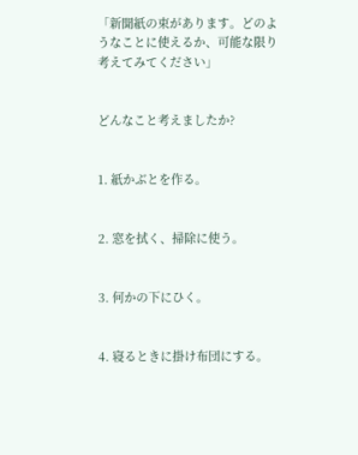「新聞紙の束があります。どのようなことに使えるか、可能な限り考えてみてください」


どんなこと考えましたか?


1. 紙かぶとを作る。


2. 窓を拭く、掃除に使う。


3. 何かの下にひく。


4. 寝るときに掛け布団にする。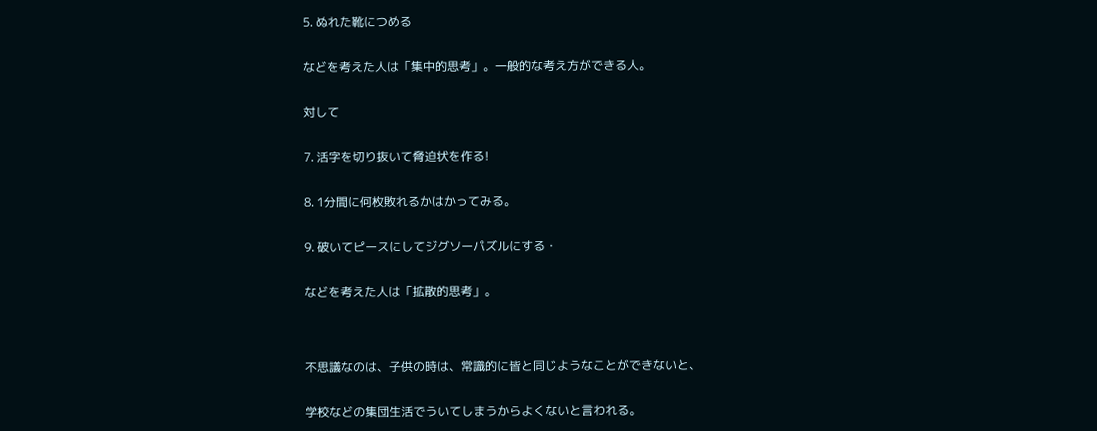5. ぬれた靴につめる


などを考えた人は「集中的思考」。一般的な考え方ができる人。


対して


7. 活字を切り抜いて脅迫状を作る!


8. 1分間に何枚敗れるかはかってみる。


9. 破いてピースにしてジグソーパズルにする・


などを考えた人は「拡散的思考」。




不思議なのは、子供の時は、常識的に皆と同じようなことができないと、


学校などの集団生活でういてしまうからよくないと言われる。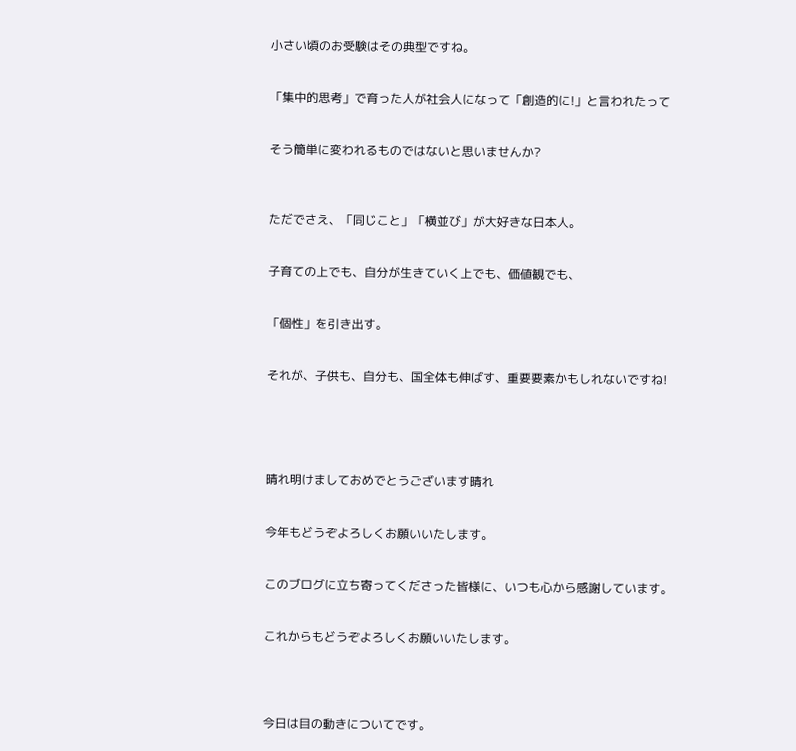小さい頃のお受験はその典型ですね。


「集中的思考」で育った人が社会人になって「創造的に!」と言われたって


そう簡単に変われるものではないと思いませんか?



ただでさえ、「同じこと」「横並び」が大好きな日本人。


子育ての上でも、自分が生きていく上でも、価値観でも、


「個性」を引き出す。


それが、子供も、自分も、国全体も伸ばす、重要要素かもしれないですね!





晴れ明けましておめでとうございます晴れ


今年もどうぞよろしくお願いいたします。


このブログに立ち寄ってくださった皆様に、いつも心から感謝しています。


これからもどうぞよろしくお願いいたします。




今日は目の動きについてです。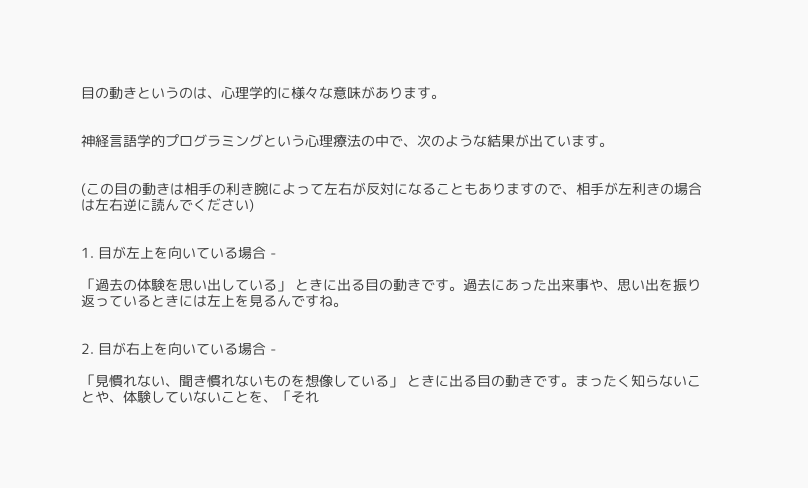目の動きというのは、心理学的に様々な意味があります。


神経言語学的プログラミングという心理療法の中で、次のような結果が出ています。


(この目の動きは相手の利き腕によって左右が反対になることもありますので、相手が左利きの場合は左右逆に読んでください)


1. 目が左上を向いている場合 -

「過去の体験を思い出している」 ときに出る目の動きです。過去にあった出来事や、思い出を振り返っているときには左上を見るんですね。


2. 目が右上を向いている場合 -

「見慣れない、聞き慣れないものを想像している」 ときに出る目の動きです。まったく知らないことや、体験していないことを、「それ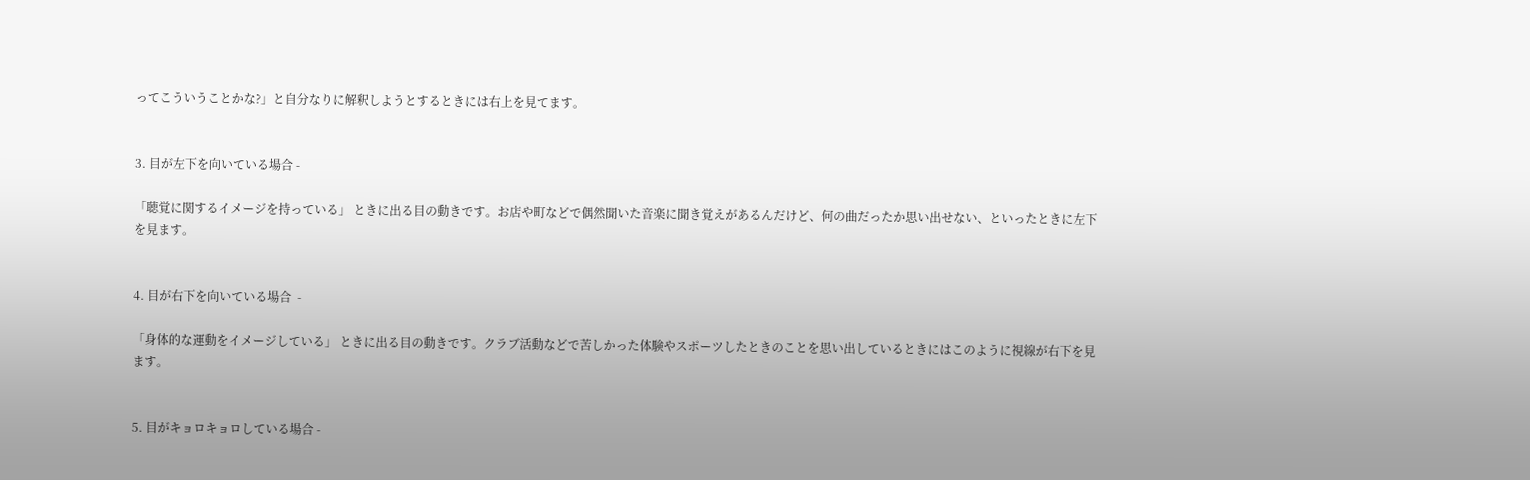ってこういうことかな?」と自分なりに解釈しようとするときには右上を見てます。


3. 目が左下を向いている場合 -

「聴覚に関するイメージを持っている」 ときに出る目の動きです。お店や町などで偶然聞いた音楽に聞き覚えがあるんだけど、何の曲だったか思い出せない、といったときに左下を見ます。


4. 目が右下を向いている場合  -

「身体的な運動をイメージしている」 ときに出る目の動きです。クラブ活動などで苦しかった体験やスポーツしたときのことを思い出しているときにはこのように視線が右下を見ます。


5. 目がキョロキョロしている場合 -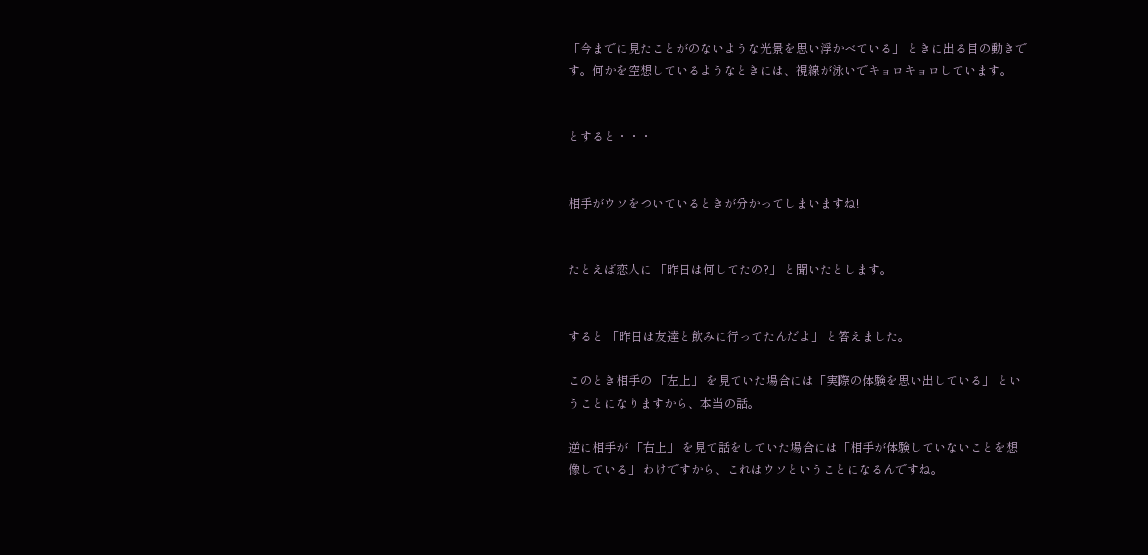「今までに見たことがのないような光景を思い浮かべている」 ときに出る目の動きです。何かを空想しているようなときには、視線が泳いでキョロキョロしています。


とすると・・・


相手がウソをついているときが分かってしまいますね!


たとえば恋人に 「昨日は何してたの?」 と聞いたとします。


すると 「昨日は友達と飲みに行ってたんだよ」 と答えました。

このとき相手の 「左上」 を見ていた場合には「実際の体験を思い出している」 ということになりますから、本当の話。

逆に相手が 「右上」 を見て話をしていた場合には「相手が体験していないことを想像している」 わけですから、これはウソということになるんですね。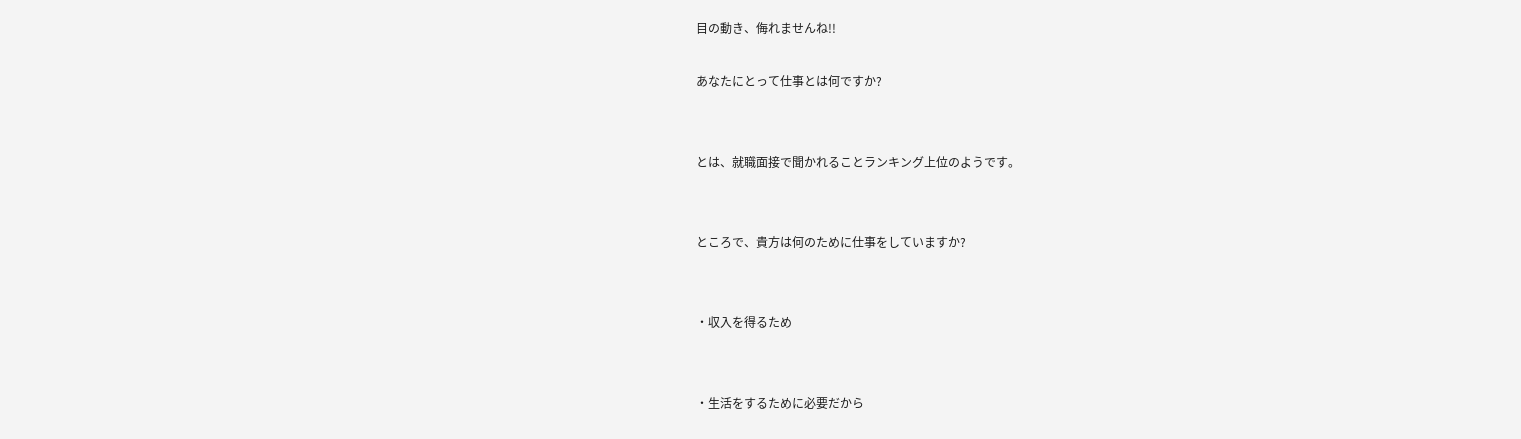目の動き、侮れませんね!!

あなたにとって仕事とは何ですか?


とは、就職面接で聞かれることランキング上位のようです。


ところで、貴方は何のために仕事をしていますか?


・収入を得るため


・生活をするために必要だから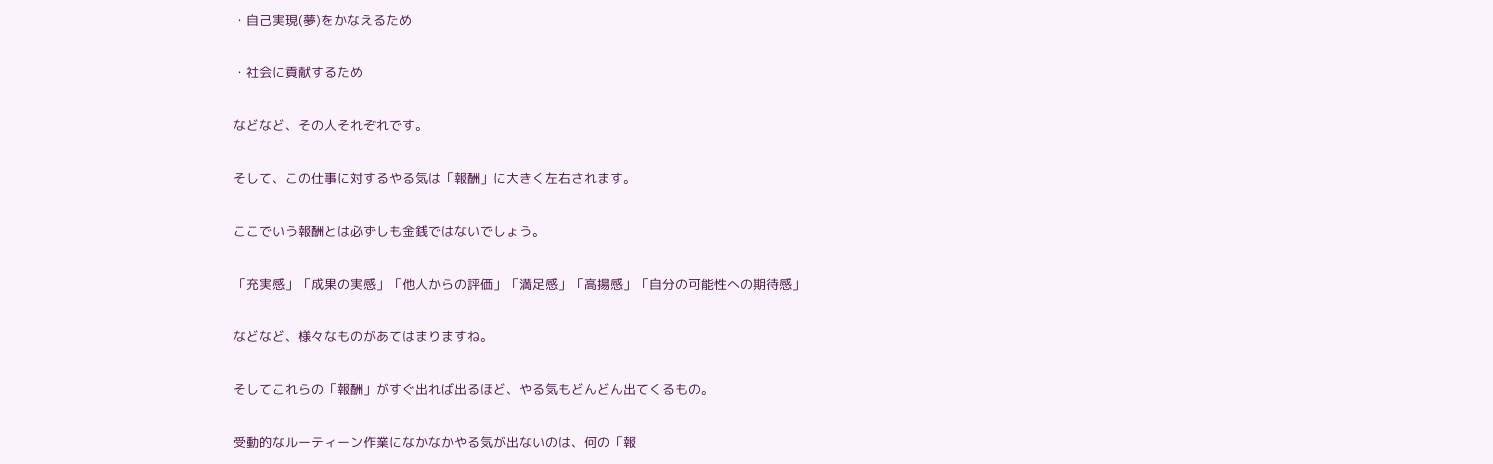・自己実現(夢)をかなえるため


・社会に貢献するため


などなど、その人それぞれです。


そして、この仕事に対するやる気は「報酬」に大きく左右されます。


ここでいう報酬とは必ずしも金銭ではないでしょう。


「充実感」「成果の実感」「他人からの評価」「満足感」「高揚感」「自分の可能性への期待感」


などなど、様々なものがあてはまりますね。


そしてこれらの「報酬」がすぐ出れば出るほど、やる気もどんどん出てくるもの。


受動的なルーティーン作業になかなかやる気が出ないのは、何の「報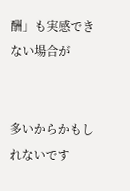酬」も実感できない場合が


多いからかもしれないです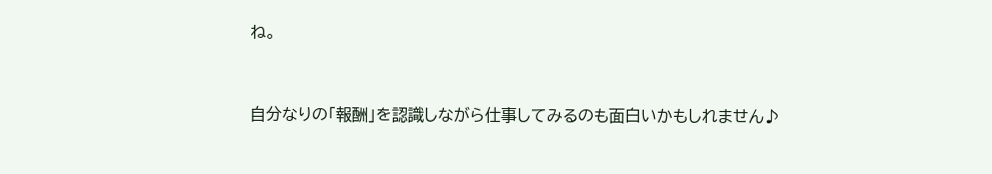ね。


自分なりの「報酬」を認識しながら仕事してみるのも面白いかもしれません♪